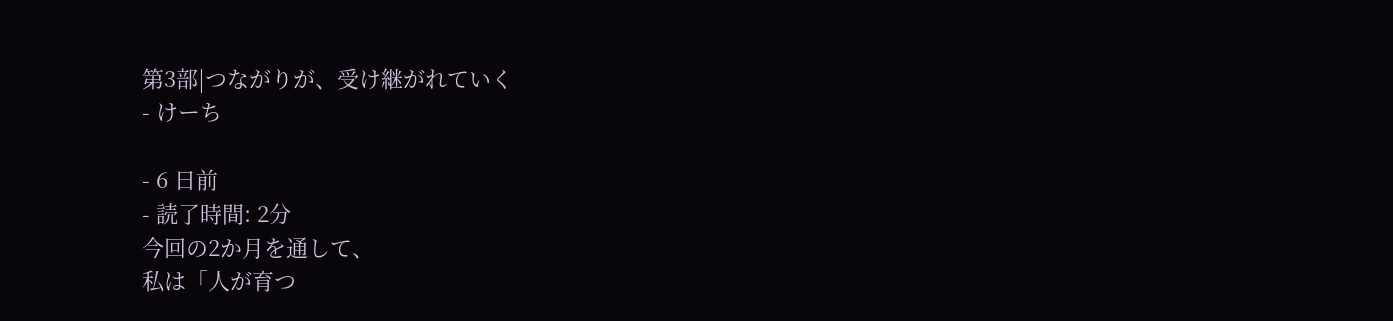第3部|つながりが、受け継がれていく
- けーち

- 6 日前
- 読了時間: 2分
今回の2か月を通して、
私は「人が育つ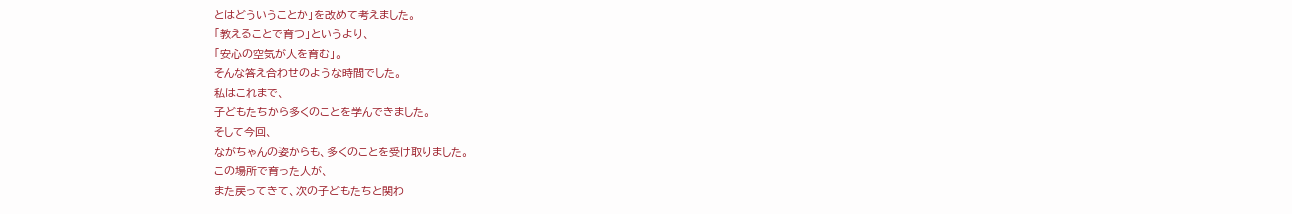とはどういうことか」を改めて考えました。
「教えることで育つ」というより、
「安心の空気が人を育む」。
そんな答え合わせのような時間でした。
私はこれまで、
子どもたちから多くのことを学んできました。
そして今回、
ながちゃんの姿からも、多くのことを受け取りました。
この場所で育った人が、
また戻ってきて、次の子どもたちと関わ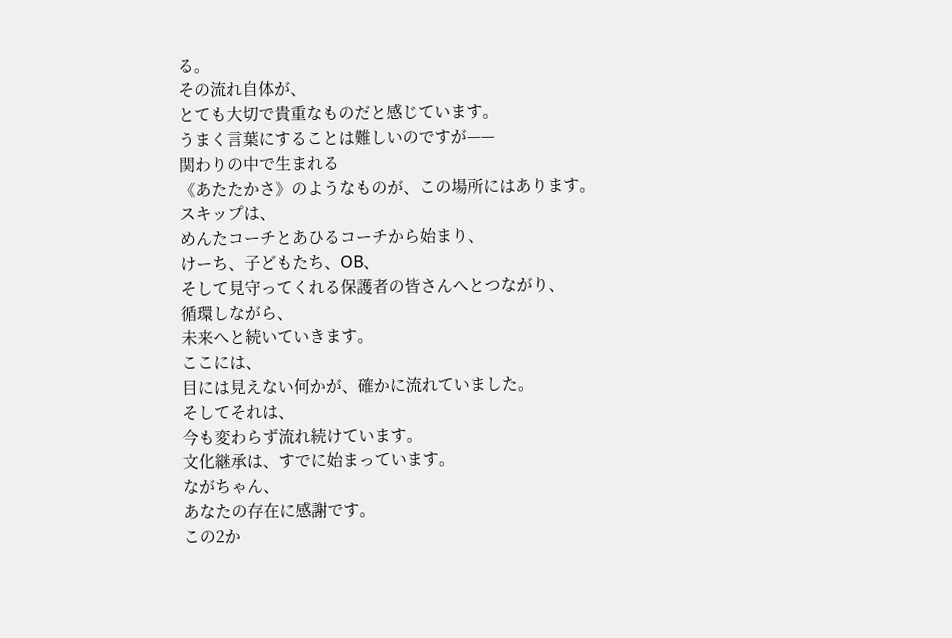る。
その流れ自体が、
とても大切で貴重なものだと感じています。
うまく言葉にすることは難しいのですが——
関わりの中で生まれる
《あたたかさ》のようなものが、この場所にはあります。
スキップは、
めんたコーチとあひるコーチから始まり、
けーち、子どもたち、OB、
そして見守ってくれる保護者の皆さんへとつながり、
循環しながら、
未来へと続いていきます。
ここには、
目には見えない何かが、確かに流れていました。
そしてそれは、
今も変わらず流れ続けています。
文化継承は、すでに始まっています。
ながちゃん、
あなたの存在に感謝です。
この2か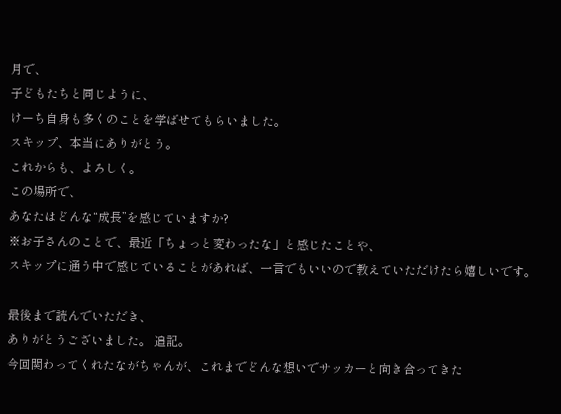月で、
子どもたちと同じように、
けーち自身も多くのことを学ばせてもらいました。
スキップ、本当にありがとう。
これからも、よろしく。
この場所で、
あなたはどんな“成長”を感じていますか?
※お子さんのことで、最近「ちょっと変わったな」と感じたことや、
スキップに通う中で感じていることがあれば、一言でもいいので教えていただけたら嬉しいです。

最後まで読んでいただき、
ありがとうございました。 追記。
今回関わってくれたながちゃんが、これまでどんな想いでサッカーと向き合ってきた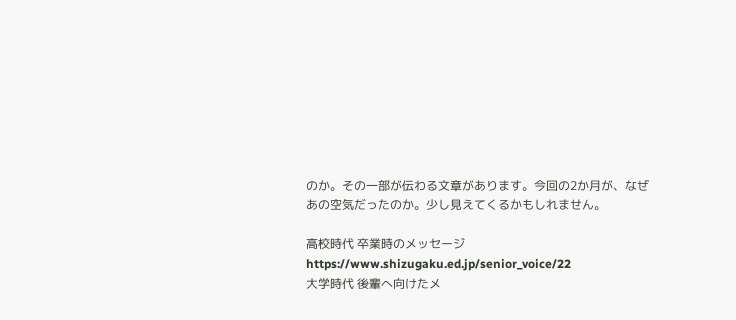のか。その一部が伝わる文章があります。今回の2か月が、なぜあの空気だったのか。少し見えてくるかもしれません。

高校時代 卒業時のメッセージ https://www.shizugaku.ed.jp/senior_voice/22
大学時代 後輩へ向けたメ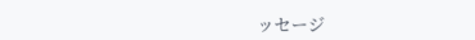ッセージ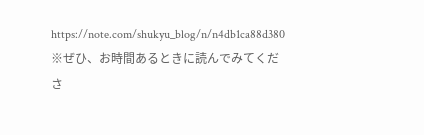https://note.com/shukyu_blog/n/n4db1ca88d380
※ぜひ、お時間あるときに読んでみてくださ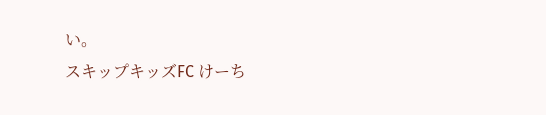い。
スキップキッズFC けーち